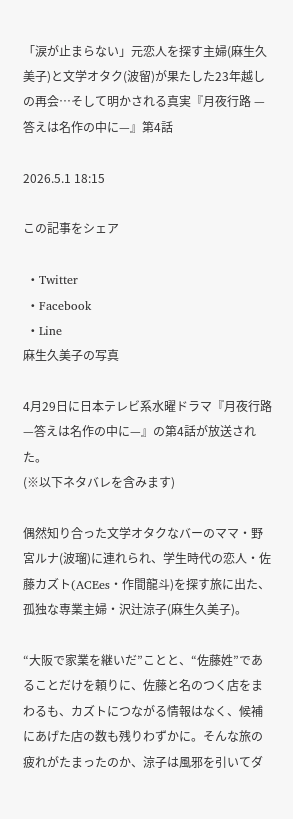「涙が止まらない」元恋人を探す主婦(麻生久美子)と文学オタク(波留)が果たした23年越しの再会…そして明かされる真実『月夜行路 —答えは名作の中に—』第4話

2026.5.1 18:15

この記事をシェア

  • Twitter
  • Facebook
  • Line
麻生久美子の写真

4月29日に日本テレビ系水曜ドラマ『月夜行路 —答えは名作の中に—』の第4話が放送された。
(※以下ネタバレを含みます)

偶然知り合った文学オタクなバーのママ・野宮ルナ(波瑠)に連れられ、学生時代の恋人・佐藤カズト(ACEes・作間龍斗)を探す旅に出た、孤独な専業主婦・沢辻涼子(麻生久美子)。

“大阪で家業を継いだ”ことと、“佐藤姓”であることだけを頼りに、佐藤と名のつく店をまわるも、カズトにつながる情報はなく、候補にあげた店の数も残りわずかに。そんな旅の疲れがたまったのか、涼子は風邪を引いてダ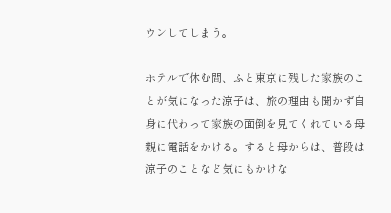ウンしてしまう。

ホテルで休む間、ふと東京に残した家族のことが気になった涼子は、旅の理由も聞かず自身に代わって家族の面倒を見てくれている母親に電話をかける。すると母からは、普段は涼子のことなど気にもかけな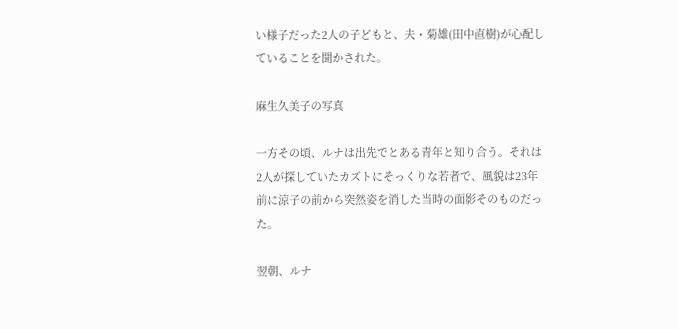い様子だった2人の子どもと、夫・菊雄(田中直樹)が心配していることを聞かされた。

麻生久美子の写真

一方その頃、ルナは出先でとある青年と知り合う。それは2人が探していたカズトにそっくりな若者で、風貌は23年前に涼子の前から突然姿を消した当時の面影そのものだった。

翌朝、ルナ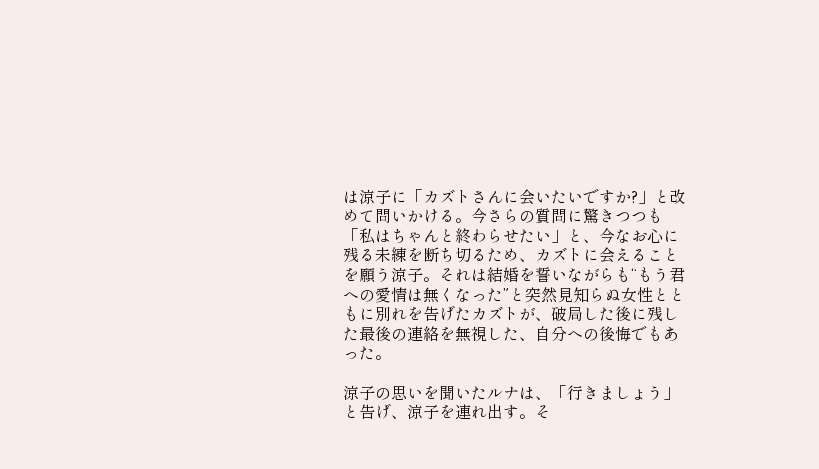は涼子に「カズトさんに会いたいですか?」と改めて問いかける。今さらの質問に驚きつつも「私はちゃんと終わらせたい」と、今なお心に残る未練を断ち切るため、カズトに会えることを願う涼子。それは結婚を誓いながらも“もう君への愛情は無くなった”と突然見知らぬ女性とともに別れを告げたカズトが、破局した後に残した最後の連絡を無視した、自分への後悔でもあった。

涼子の思いを聞いたルナは、「行きましょう」と告げ、涼子を連れ出す。そ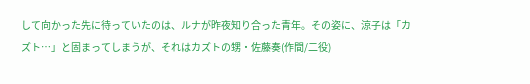して向かった先に待っていたのは、ルナが昨夜知り合った青年。その姿に、涼子は「カズト…」と固まってしまうが、それはカズトの甥・佐藤奏(作間/二役)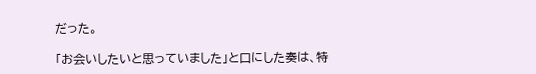だった。

「お会いしたいと思っていました」と口にした奏は、特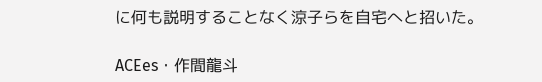に何も説明することなく涼子らを自宅へと招いた。

ACEes・作間龍斗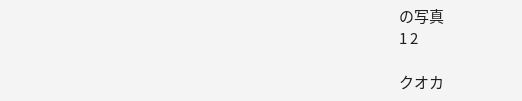の写真
1 2

クオカ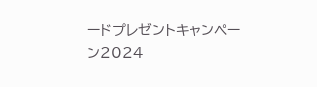ードプレゼントキャンペーン2024